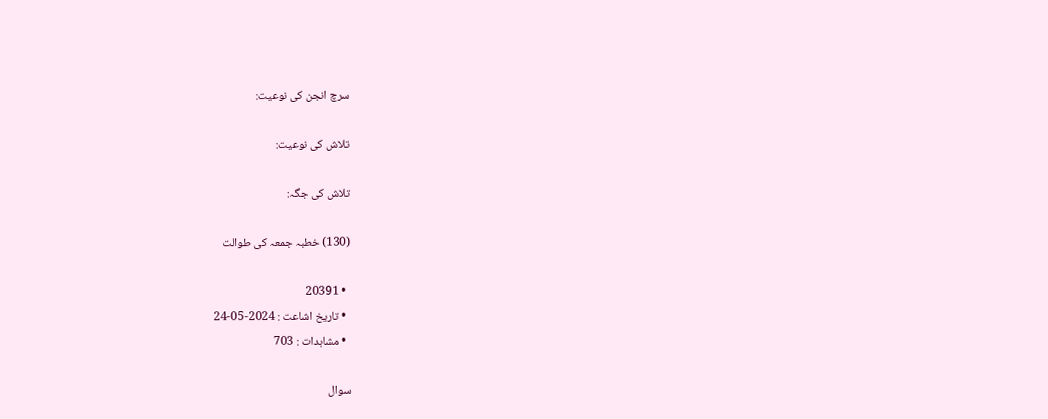سرچ انجن کی نوعیت:

تلاش کی نوعیت:

تلاش کی جگہ:

(130) خطبہ جمعہ کی طوالت

  • 20391
  • تاریخ اشاعت : 2024-05-24
  • مشاہدات : 703

سوال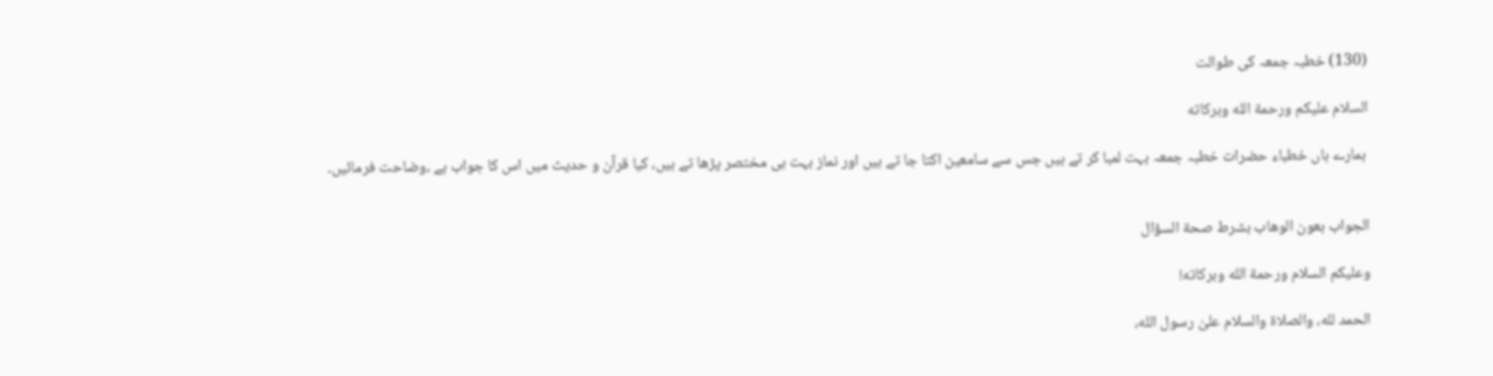(130) خطبہ جمعہ کی طوالت

السلام عليكم ورحمة الله وبركاته

 ہمارے ہاں خطباء حضرات خطبہ جمعہ بہت لمبا کر تے ہیں جس سے سامعین اکتا جا تے ہیں اور نماز بہت ہی مختصر پڑھا تے ہیں، کیا قرآن و حدیث میں اس کا جواب ہے ،وضاحت فرمائیں۔


الجواب بعون الوهاب بشرط صحة السؤال

وعلیکم السلام ورحمة الله وبرکاته!

الحمد لله، والصلاة والسلام علىٰ رسول الله،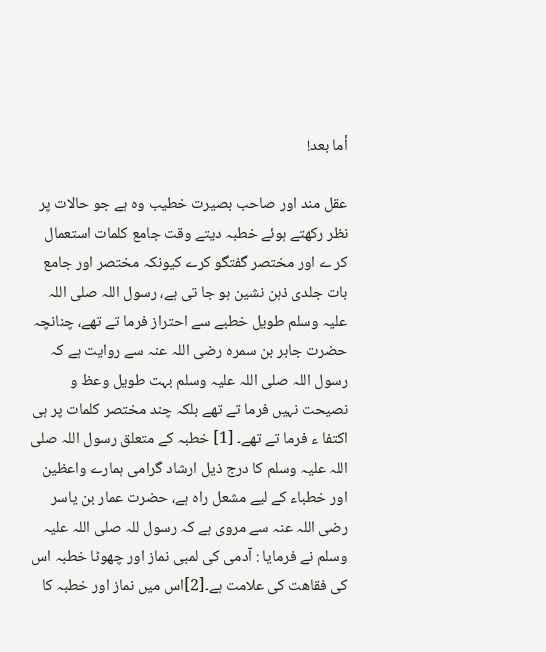أما بعد!

عقل مند اور صاحب بصیرت خطیب وہ ہے جو حالات پر نظر رکھتے ہوئے خطبہ دیتے وقت جامع کلمات استعمال کر ے اور مختصر گفتگو کرے کیونکہ مختصر اور جامع بات جلدی ذہن نشین ہو جا تی ہے، رسول اللہ صلی اللہ علیہ وسلم طویل خطبے سے احتراز فرما تے تھے، چنانچہ حضرت جابر بن سمرہ رضی اللہ عنہ سے روایت ہے کہ رسول اللہ صلی اللہ علیہ وسلم بہت طویل وعظ و نصیحت نہیں فرما تے تھے بلکہ چند مختصر کلمات پر ہی اکتفا ء فرما تے تھے۔ [1] خطبہ کے متعلق رسول اللہ صلی اللہ علیہ وسلم کا درج ذیل ارشاد گرامی ہمارے واعظین اور خطباء کے لیے مشعل راہ ہے، حضرت عمار بن یاسر رضی اللہ عنہ سے مروی ہے کہ رسول للہ صلی اللہ علیہ وسلم نے فرمایا : آدمی کی لمبی نماز اور چھوٹا خطبہ اس کی فقاھت کی علامت ہے۔[2]اس میں نماز اور خطبہ کا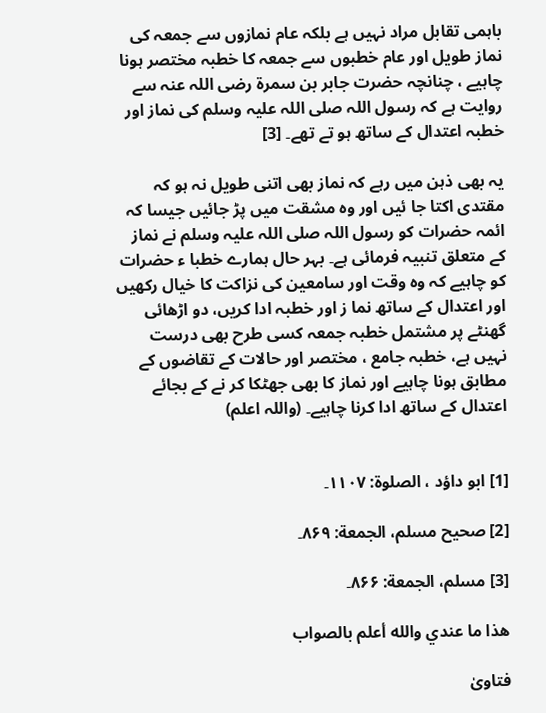باہمی تقابل مراد نہیں ہے بلکہ عام نمازوں سے جمعہ کی نماز طویل اور عام خطبوں سے جمعہ کا خطبہ مختصر ہونا چاہیے ، چنانچہ حضرت جابر بن سمرۃ رضی اللہ عنہ سے روایت ہے کہ رسول اللہ صلی اللہ علیہ وسلم کی نماز اور خطبہ اعتدال کے ساتھ ہو تے تھے۔ [3]

یہ بھی ذہن میں رہے کہ نماز بھی اتنی طویل نہ ہو کہ مقتدی اکتا جا ئیں اور وہ مشقت میں پڑ جائیں جیسا کہ ائمہ حضرات کو رسول اللہ صلی اللہ علیہ وسلم نے نماز کے متعلق تنبیہ فرمائی ہے۔ بہر حال ہمارے خطبا ء حضرات کو چاہیے کہ وہ وقت اور سامعین کی نزاکت کا خیال رکھیں اور اعتدال کے ساتھ نما ز اور خطبہ ادا کریں، دو اڑھائی گھنٹے پر مشتمل خطبہ جمعہ کسی طرح بھی درست نہیں ہے، خطبہ جامع ، مختصر اور حالات کے تقاضوں کے مطابق ہونا چاہیے اور نماز کا بھی جھٹکا کر نے کے بجائے اعتدال کے ساتھ ادا کرنا چاہیے۔ (واللہ اعلم)


[1] ابو داؤد ، الصلوة: ۱۱۰۷۔

[2] صحیح مسلم، الجمعة: ۸۶۹۔

[3] مسلم، الجمعة: ۸۶۶۔

ھذا ما عندي والله أعلم بالصواب

فتاویٰ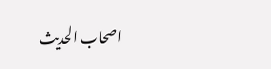اصحاب الحدیث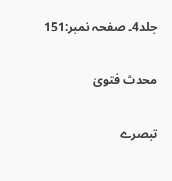جلد4۔ صفحہ نمبر:151

محدث فتویٰ

تبصرے